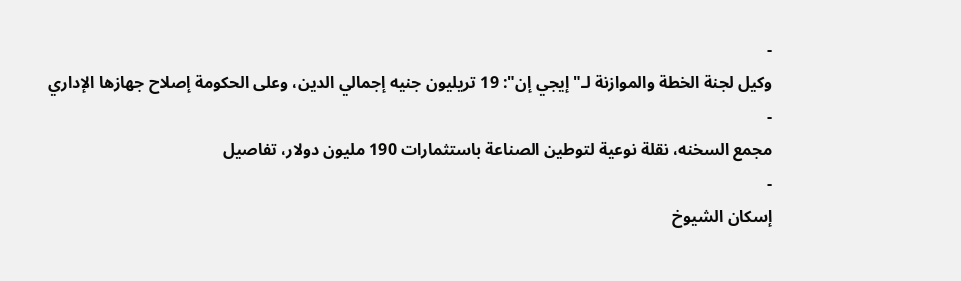-
وكيل لجنة الخطة والموازنة لـ"إيجي إن": 19 تريليون جنيه إجمالي الدين، وعلى الحكومة إصلاح جهازها الإداري
-
مجمع السخنه، نقلة نوعية لتوطين الصناعة باستثمارات 190 مليون دولار، تفاصيل
-
إسكان الشيوخ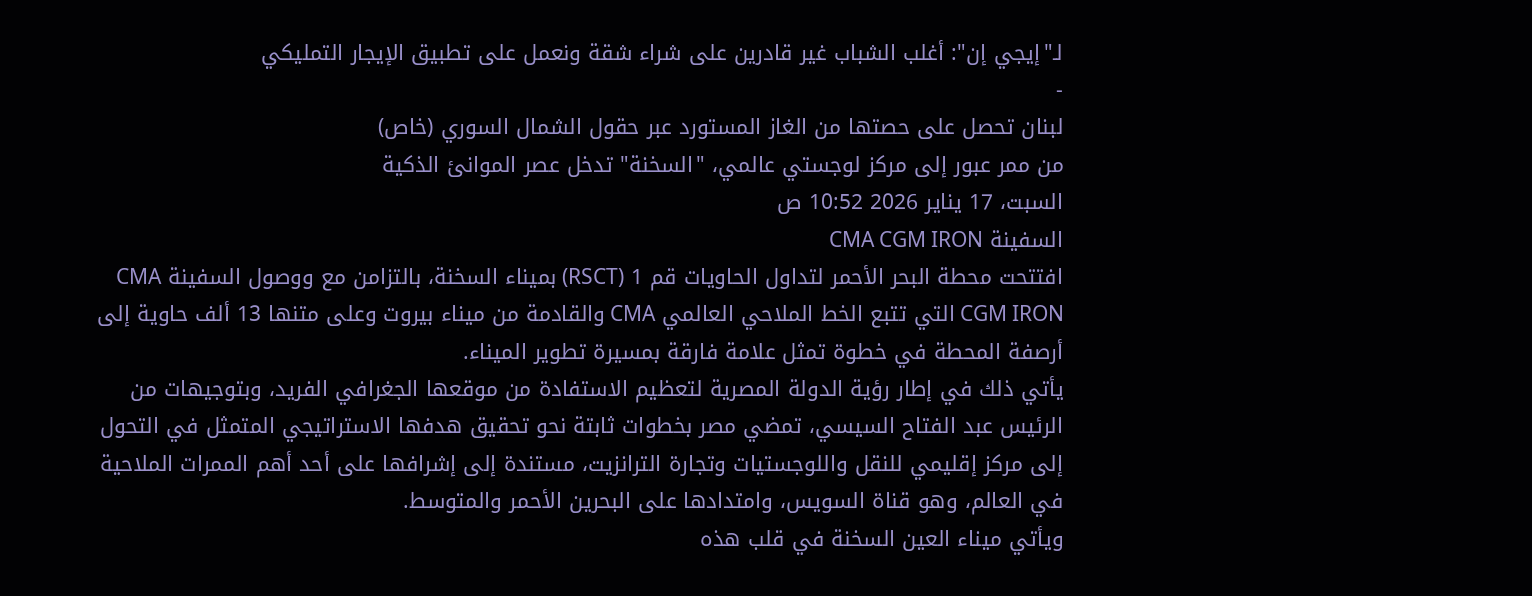لـ"إيجي إن": أغلب الشباب غير قادرين على شراء شقة ونعمل على تطبيق الإيجار التمليكي
-
لبنان تحصل على حصتها من الغاز المستورد عبر حقول الشمال السوري (خاص)
من ممر عبور إلى مركز لوجستي عالمي، "السخنة" تدخل عصر الموانئ الذكية
السبت، 17 يناير 2026 10:52 ص
السفينة CMA CGM IRON
افتتحت محطة البحر الأحمر لتداول الحاويات قم 1 (RSCT) بميناء السخنة، بالتزامن مع ووصول السفينة CMA CGM IRON التي تتبع الخط الملاحي العالمي CMA والقادمة من ميناء بيروت وعلى متنها 13 ألف حاوية إلى أرصفة المحطة في خطوة تمثل علامة فارقة بمسيرة تطوير الميناء.
يأتي ذلك في إطار رؤية الدولة المصرية لتعظيم الاستفادة من موقعها الجغرافي الفريد، وبتوجيهات من الرئيس عبد الفتاح السيسي، تمضي مصر بخطوات ثابتة نحو تحقيق هدفها الاستراتيجي المتمثل في التحول إلى مركز إقليمي للنقل واللوجستيات وتجارة الترانزيت، مستندة إلى إشرافها على أحد أهم الممرات الملاحية في العالم، وهو قناة السويس، وامتدادها على البحرين الأحمر والمتوسط.
ويأتي ميناء العين السخنة في قلب هذه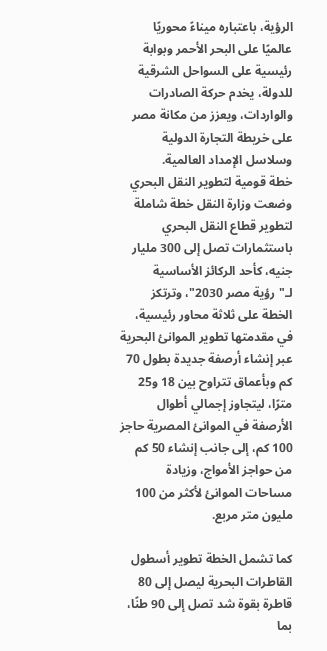الرؤية، باعتباره ميناءً محوريًا عالميًا على البحر الأحمر وبوابة رئيسية على السواحل الشرقية للدولة، يخدم حركة الصادرات والواردات، ويعزز من مكانة مصر على خريطة التجارة الدولية وسلاسل الإمداد العالمية.
خطة قومية لتطوير النقل البحري
وضعت وزارة النقل خطة شاملة لتطوير قطاع النقل البحري باستثمارات تصل إلى 300 مليار جنيه، كأحد الركائز الأساسية لـ"رؤية مصر 2030"، وترتكز الخطة على ثلاثة محاور رئيسية، في مقدمتها تطوير الموانئ البحرية عبر إنشاء أرصفة جديدة بطول 70 كم وبأعماق تتراوح بين 18 و25 مترًا، ليتجاوز إجمالي أطوال الأرصفة في الموانئ المصرية حاجز 100 كم، إلى جانب إنشاء 50 كم من حواجز الأمواج، وزيادة مساحات الموانئ لأكثر من 100 مليون متر مربع.

كما تشمل الخطة تطوير أسطول القاطرات البحرية ليصل إلى 80 قاطرة بقوة شد تصل إلى 90 طنًا، بما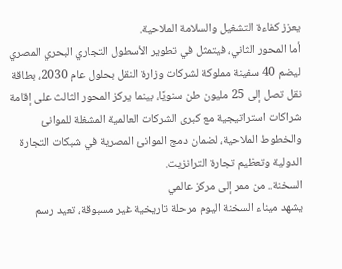يعزز كفاءة التشغيل والسلامة الملاحية.
أما المحور الثاني، فيتمثل في تطوير الأسطول التجاري البحري المصري ليضم 40 سفينة مملوكة لشركات وزارة النقل بحلول عام 2030، بطاقة نقل تصل إلى 25 مليون طن سنويًا، بينما يركز المحور الثالث على إقامة شراكات استراتيجية مع كبرى الشركات العالمية المشغلة للموانئ والخطوط الملاحية، لضمان دمج الموانئ المصرية في شبكات التجارة الدولية وتعظيم تجارة الترانزيت.
السخنة.. من ممر إلى مركز عالمي
يشهد ميناء السخنة اليوم مرحلة تاريخية غير مسبوقة، تعيد رسم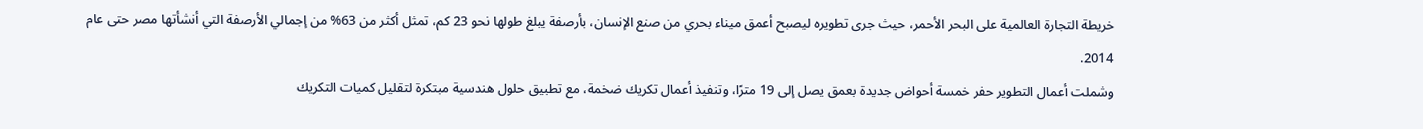خريطة التجارة العالمية على البحر الأحمر، حيث جرى تطويره ليصبح أعمق ميناء بحري من صنع الإنسان، بأرصفة يبلغ طولها نحو 23 كم، تمثل أكثر من 63% من إجمالي الأرصفة التي أنشأتها مصر حتى عام 2014.
وشملت أعمال التطوير حفر خمسة أحواض جديدة بعمق يصل إلى 19 مترًا، وتنفيذ أعمال تكريك ضخمة، مع تطبيق حلول هندسية مبتكرة لتقليل كميات التكريك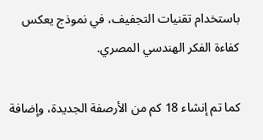باستخدام تقنيات التجفيف، في نموذج يعكس كفاءة الفكر الهندسي المصري.

كما تم إنشاء 18 كم من الأرصفة الجديدة، وإضافة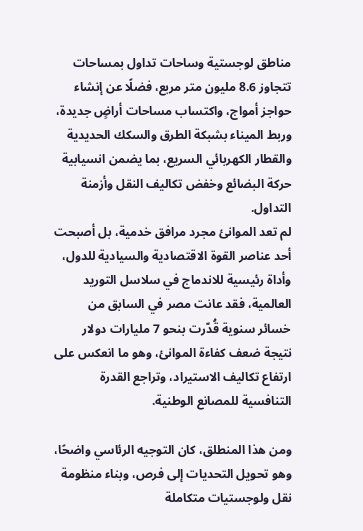مناطق لوجستية وساحات تداول بمساحات تتجاوز 8.6 مليون متر مربع، فضلًا عن إنشاء حواجز أمواج، واكتساب مساحات أراضٍ جديدة، وربط الميناء بشبكة الطرق والسكك الحديدية والقطار الكهربائي السريع، بما يضمن انسيابية حركة البضائع وخفض تكاليف النقل وأزمنة التداول.
لم تعد الموانئ مجرد مرافق خدمية، بل أصبحت أحد عناصر القوة الاقتصادية والسيادية للدول، وأداة رئيسية للاندماج في سلاسل التوريد العالمية، فقد عانت مصر في السابق من خسائر سنوية قُدّرت بنحو 7 مليارات دولار نتيجة ضعف كفاءة الموانئ، وهو ما انعكس على ارتفاع تكاليف الاستيراد، وتراجع القدرة التنافسية للمصانع الوطنية.

ومن هذا المنطلق، كان التوجيه الرئاسي واضحًا، وهو تحويل التحديات إلى فرص، وبناء منظومة نقل ولوجستيات متكاملة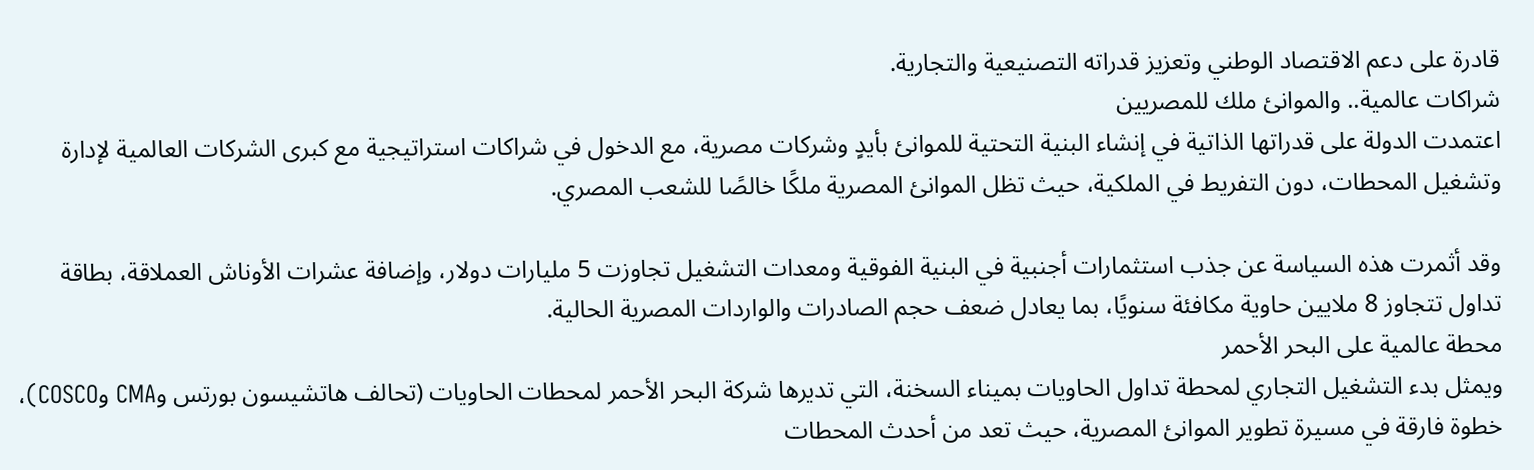قادرة على دعم الاقتصاد الوطني وتعزيز قدراته التصنيعية والتجارية.
شراكات عالمية.. والموانئ ملك للمصريين
اعتمدت الدولة على قدراتها الذاتية في إنشاء البنية التحتية للموانئ بأيدٍ وشركات مصرية، مع الدخول في شراكات استراتيجية مع كبرى الشركات العالمية لإدارة وتشغيل المحطات، دون التفريط في الملكية، حيث تظل الموانئ المصرية ملكًا خالصًا للشعب المصري.

وقد أثمرت هذه السياسة عن جذب استثمارات أجنبية في البنية الفوقية ومعدات التشغيل تجاوزت 5 مليارات دولار، وإضافة عشرات الأوناش العملاقة، بطاقة تداول تتجاوز 8 ملايين حاوية مكافئة سنويًا، بما يعادل ضعف حجم الصادرات والواردات المصرية الحالية.
محطة عالمية على البحر الأحمر
ويمثل بدء التشغيل التجاري لمحطة تداول الحاويات بميناء السخنة، التي تديرها شركة البحر الأحمر لمحطات الحاويات (تحالف هاتشيسون بورتس وCMA وCOSCO)، خطوة فارقة في مسيرة تطوير الموانئ المصرية، حيث تعد من أحدث المحطات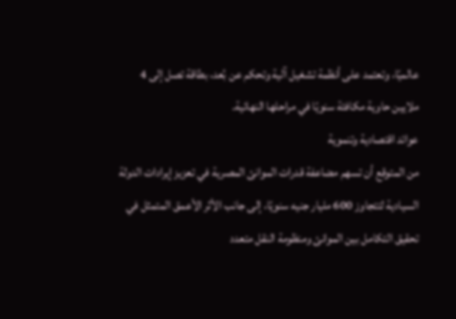عالميًا، وتعتمد على أنظمة تشغيل آلية وتحكم عن بُعد، بطاقة تصل إلى 4 ملايين حاوية مكافئة سنويًا في مراحلها النهائية.
عوائد اقتصادية وتنموية
من المتوقع أن تسهم مضاعفة قدرات الموانئ المصرية في تعزيز إيرادات الدولة السيادية لتتجاوز 600 مليار جنيه سنويًا، إلى جانب الأثر الأعمق المتمثل في تحقيق التكامل بين الموانئ ومنظومة النقل متعدد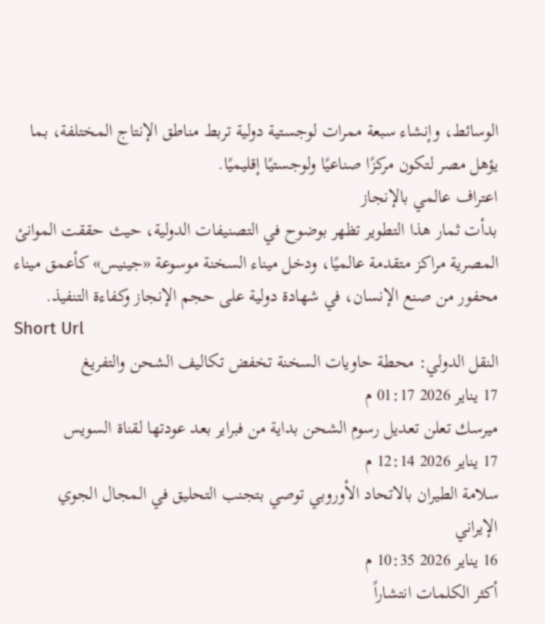الوسائط، وإنشاء سبعة ممرات لوجستية دولية تربط مناطق الإنتاج المختلفة، بما يؤهل مصر لتكون مركزًا صناعيًا ولوجستيًا إقليميًا.
اعتراف عالمي بالإنجاز
بدأت ثمار هذا التطوير تظهر بوضوح في التصنيفات الدولية، حيث حققت الموانئ المصرية مراكز متقدمة عالميًا، ودخل ميناء السخنة موسوعة «جينيس» كأعمق ميناء محفور من صنع الإنسان، في شهادة دولية على حجم الإنجاز وكفاءة التنفيذ.
Short Url
النقل الدولي: محطة حاويات السخنة تخفض تكاليف الشحن والتفريغ
17 يناير 2026 01:17 م
ميرسك تعلن تعديل رسوم الشحن بداية من فبراير بعد عودتها لقناة السويس
17 يناير 2026 12:14 م
سلامة الطيران بالاتحاد الأوروبي توصي بتجنب التحليق في المجال الجوي الإيراني
16 يناير 2026 10:35 م
أكثر الكلمات انتشاراً